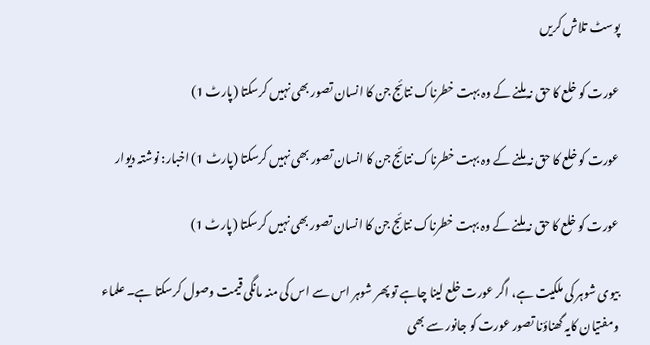پوسٹ تلاش کریں

عورت کو خلع کا حق نہ ملنے کے وہ بہت خطرناک نتائج جن کا انسان تصور بھی نہیں کرسکتا (پارٹ 1)

عورت کو خلع کا حق نہ ملنے کے وہ بہت خطرناک نتائج جن کا انسان تصور بھی نہیں کرسکتا (پارٹ 1) اخبار: نوشتہ دیوار

عورت کو خلع کا حق نہ ملنے کے وہ بہت خطرناک نتائج جن کا انسان تصور بھی نہیں کرسکتا (پارٹ 1)

بیوی شوہر کی ملکیت ہے، اگر عورت خلع لینا چاہے تو پھر شوہر اس سے اس کی منہ مانگی قیمت وصول کرسکتا ہے۔ علماء ومفتیان کایہ گھناؤنا تصور عورت کو جانور سے بھی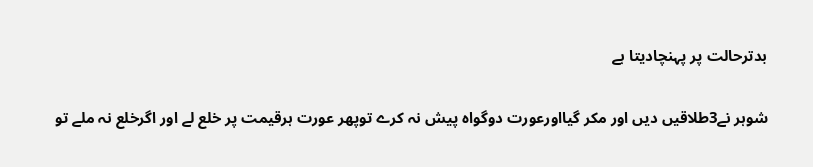بدترحالت پر پہنچادیتا ہے

شوہر نے3طلاقیں دیں اور مکر گیااورعورت دوگواہ پیش نہ کرے توپھر عورت ہرقیمت پر خلع لے اور اگرخلع نہ ملے تو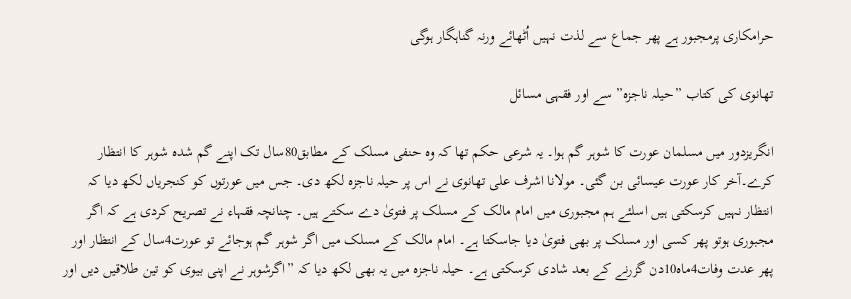حرامکاری پرمجبور ہے پھر جماع سے لذت نہیں اُٹھائے ورنہ گناہگار ہوگی

تھانوی کی کتاب ”حیلہ ناجزہ” سے اور فقہی مسائل

انگریزدور میں مسلمان عورت کا شوہر گم ہوا۔ یہ شرعی حکم تھا کہ وہ حنفی مسلک کے مطابق80سال تک اپنے گم شدہ شوہر کا انتظار کرے۔آخر کار عورت عیسائی بن گئی۔ مولانا اشرف علی تھانوی نے اس پر حیلہ ناجزہ لکھ دی۔ جس میں عورتوں کو کنجریاں لکھ دیا کہ انتظار نہیں کرسکتی ہیں اسلئے ہم مجبوری میں امام مالک کے مسلک پر فتویٰ دے سکتے ہیں۔ چنانچہ فقہاء نے تصریح کردی ہے کہ اگر مجبوری ہوتو پھر کسی اور مسلک پر بھی فتویٰ دیا جاسکتا ہے۔ امام مالک کے مسلک میں اگر شوہر گم ہوجائے تو عورت4سال کے انتظار اور پھر عدت وفات4ماہ10دن گزرنے کے بعد شادی کرسکتی ہے۔ حیلہ ناجزہ میں یہ بھی لکھ دیا کہ ”اگرشوہر نے اپنی بیوی کو تین طلاقیں دیں اور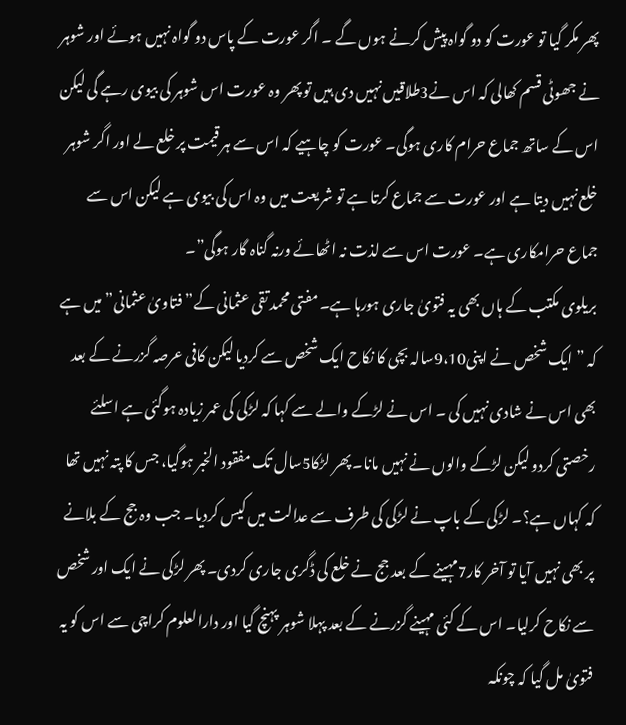پھر مکر گیا تو عورت کو دو گواہ پیش کرنے ہوں گے ۔ اگر عورت کے پاس دو گواہ نہیں ہوئے اور شوہر نے جھوٹی قسم کھالی کہ اس نے3طلاقیں نہیں دی ہیں تو پھر وہ عورت اس شوہر کی بیوی رہے گی لیکن اس کے ساتھ جماع حرام کاری ہوگی۔ عورت کو چاہیے کہ اس سے ہر قیمت پر خلع لے اور اگر شوہر خلع نہیں دیتا ہے اور عورت سے جماع کرتا ہے تو شریعت میں وہ اس کی بیوی ہے لیکن اس سے جماع حرامکاری ہے۔ عورت اس سے لذت نہ اٹھائے ورنہ گناہ گار ہوگی”۔
بریلوی مکتب کے ہاں بھی یہ فتویٰ جاری ہورہا ہے۔ مفتی محمد تقی عثمانی کے” فتاویٰ عثمانی”میں ہے کہ ” ایک شخص نے اپنی9،10سالہ بچی کا نکاح ایک شخص سے کردیا لیکن کافی عرصہ گزرنے کے بعد بھی اس نے شادی نہیں کی ۔ اس نے لڑکے والے سے کہا کہ لڑکی کی عمر زیادہ ہوگئی ہے اسلئے رخصتی کردو لیکن لڑکے والوں نے نہیں مانا۔ پھر لڑکا5سال تک مفقود الخبر ہوگیا، جس کا پتہ نہیں تھا کہ کہاں ہے؟۔ لڑکی کے باپ نے لڑکی کی طرف سے عدالت میں کیس کردیا۔ جب وہ جج کے بلانے پر بھی نہیں آیا تو آخر کار7مہینے کے بعد جج نے خلع کی ڈگری جاری کردی۔ پھر لڑکی نے ایک اور شخص سے نکاح کرلیا۔ اس کے کئی مہینے گزرنے کے بعد پہلا شوہر پہنچ گیا اور دارالعلوم کراچی سے اس کو یہ فتویٰ مل گیا کہ چونکہ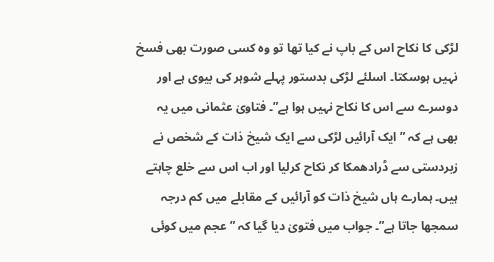لڑکی کا نکاح اس کے باپ نے کیا تھا تو وہ کسی صورت بھی فسخ نہیں ہوسکتا۔ اسلئے لڑکی بدستور پہلے شوہر کی بیوی ہے اور دوسرے سے اس کا نکاح نہیں ہوا ہے”۔ فتاویٰ عثمانی میں یہ بھی ہے کہ ” ایک آرائیں لڑکی سے ایک شیخ ذات کے شخص نے زبردستی سے ڈرادھمکا کر نکاح کرلیا اور اب اس سے خلع چاہتے ہیں۔ ہمارے ہاں شیخ ذات کو آرائیں کے مقابلے میں کم درجہ سمجھا جاتا ہے”۔ جواب میں فتویٰ دیا گیا کہ ” عجم میں کوئی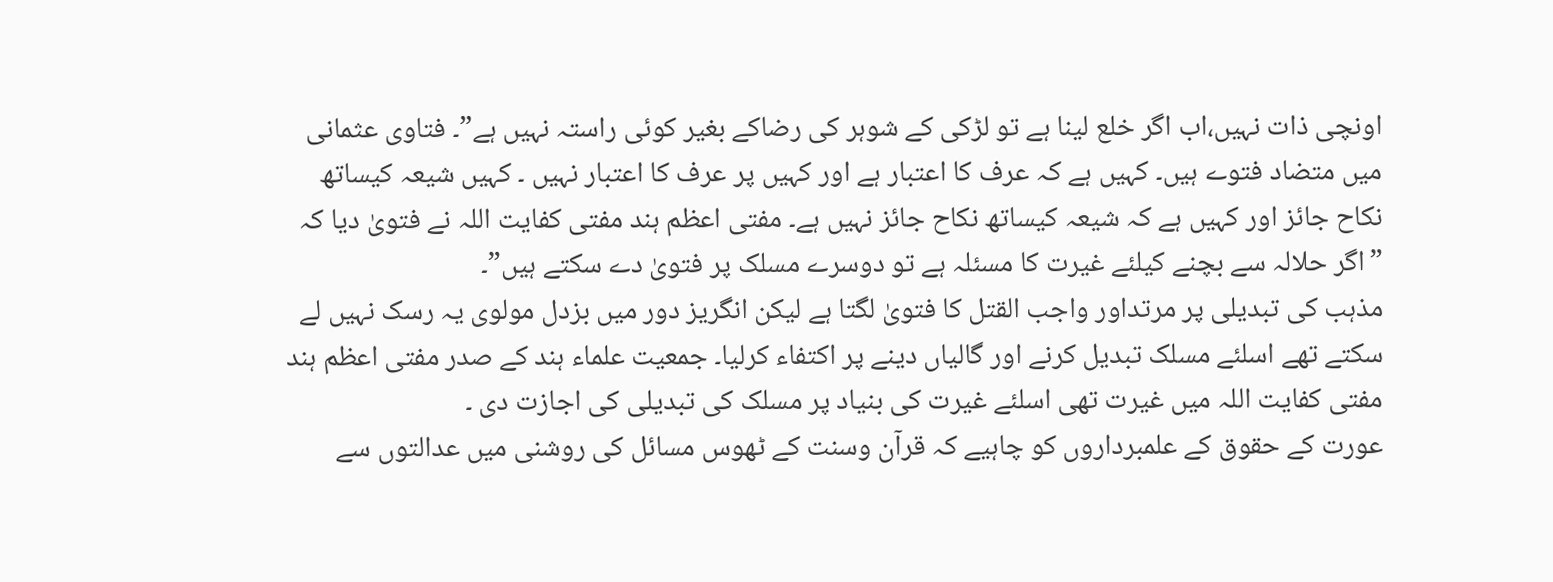اونچی ذات نہیں،اب اگر خلع لینا ہے تو لڑکی کے شوہر کی رضاکے بغیر کوئی راستہ نہیں ہے”۔ فتاوی عثمانی میں متضاد فتوے ہیں۔ کہیں ہے کہ عرف کا اعتبار ہے اور کہیں پر عرف کا اعتبار نہیں ۔ کہیں شیعہ کیساتھ نکاح جائز اور کہیں ہے کہ شیعہ کیساتھ نکاح جائز نہیں ہے۔ مفتی اعظم ہند مفتی کفایت اللہ نے فتویٰ دیا کہ ”اگر حلالہ سے بچنے کیلئے غیرت کا مسئلہ ہے تو دوسرے مسلک پر فتویٰ دے سکتے ہیں”۔
مذہب کی تبدیلی پر مرتداور واجب القتل کا فتویٰ لگتا ہے لیکن انگریز دور میں بزدل مولوی یہ رسک نہیں لے سکتے تھے اسلئے مسلک تبدیل کرنے اور گالیاں دینے پر اکتفاء کرلیا۔ جمعیت علماء ہند کے صدر مفتی اعظم ہند مفتی کفایت اللہ میں غیرت تھی اسلئے غیرت کی بنیاد پر مسلک کی تبدیلی کی اجازت دی ۔
عورت کے حقوق کے علمبرداروں کو چاہیے کہ قرآن وسنت کے ٹھوس مسائل کی روشنی میں عدالتوں سے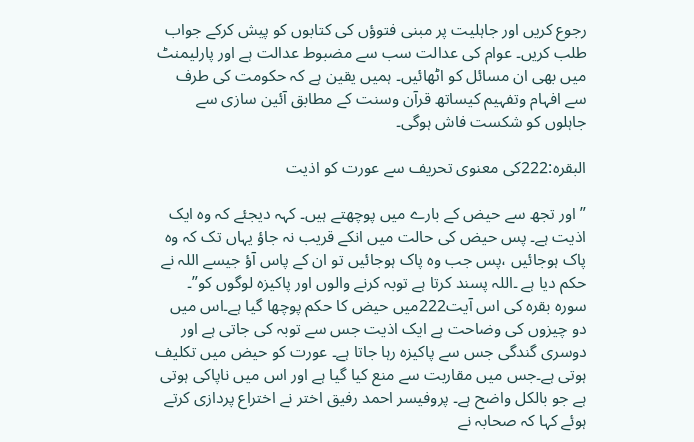رجوع کریں اور جاہلیت پر مبنی فتوؤں کی کتابوں کو پیش کرکے جواب طلب کریں۔ عوام کی عدالت سب سے مضبوط عدالت ہے اور پارلیمنٹ میں بھی ان مسائل کو اٹھائیں۔ ہمیں یقین ہے کہ حکومت کی طرف سے افہام وتفہیم کیساتھ قرآن وسنت کے مطابق آئین سازی سے جاہلوں کو شکست فاش ہوگی۔

البقرہ:222کی معنوی تحریف سے عورت کو اذیت

” اور تجھ سے حیض کے بارے میں پوچھتے ہیں۔ کہہ دیجئے کہ وہ ایک اذیت ہے۔ پس حیض کی حالت میں انکے قریب نہ جاؤ یہاں تک کہ وہ پاک ہوجائیں ،پس جب وہ پاک ہوجائیں تو ان کے پاس آؤ جیسے اللہ نے حکم دیا ہے ۔اللہ پسند کرتا ہے توبہ کرنے والوں اور پاکیزہ لوگوں کو”۔
سورہ بقرہ کی اس آیت222میں حیض کا حکم پوچھا گیا ہے۔اس میں دو چیزوں کی وضاحت ہے ایک اذیت جس سے توبہ کی جاتی ہے اور دوسری گندگی جس سے پاکیزہ رہا جاتا ہے۔ عورت کو حیض میں تکلیف ہوتی ہے۔جس میں مقاربت سے منع کیا گیا ہے اور اس میں ناپاکی ہوتی ہے جو بالکل واضح ہے۔ پروفیسر احمد رفیق اختر نے اختراع پردازی کرتے ہوئے کہا کہ صحابہ نے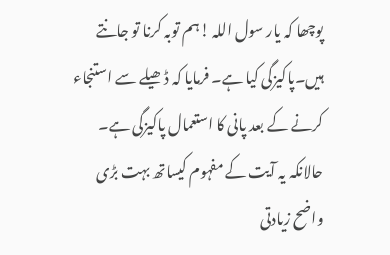پوچھا کہ یار سول اللہ !ہم توبہ کرنا تو جانتے ہیں۔پاکیزگی کیا ہے۔ فرمایا کہ ڈھیلے سے استنجاء کرنے کے بعد پانی کا استعمال پاکیزگی ہے۔ حالانکہ یہ آیت کے مفہوم کیساتھ بہت بڑی واضح زیادتی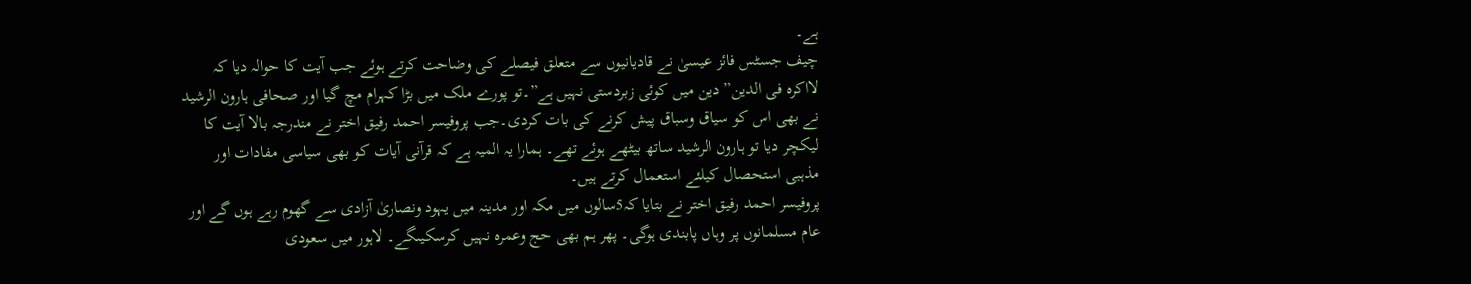ہے۔
چیف جسٹس فائز عیسیٰ نے قادیانیوں سے متعلق فیصلے کی وضاحت کرتے ہوئے جب آیت کا حوالہ دیا کہ لااکرہ فی الدین” دین میں کوئی زبردستی نہیں ہے”۔تو پورے ملک میں بڑا کہرام مچ گیا اور صحافی ہارون الرشید نے بھی اس کو سیاق وسباق پیش کرنے کی بات کردی۔جب پروفیسر احمد رفیق اختر نے مندرجہ بالا آیت کا لیکچر دیا تو ہارون الرشید ساتھ بیٹھے ہوئے تھے۔ ہمارا یہ المیہ ہے کہ قرآنی آیات کو بھی سیاسی مفادات اور مذہبی استحصال کیلئے استعمال کرتے ہیں۔
پروفیسر احمد رفیق اختر نے بتایا کہ5سالوں میں مکہ اور مدینہ میں یہود ونصاریٰ آزادی سے گھوم رہے ہوں گے اور عام مسلمانوں پر وہاں پابندی ہوگی۔ پھر ہم بھی حج وعمرہ نہیں کرسکیںگے۔ لاہور میں سعودی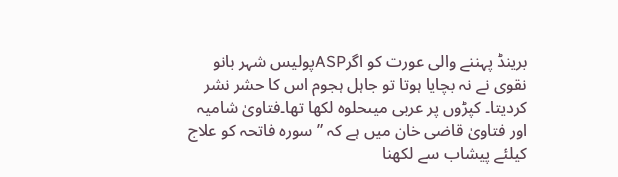برینڈ پہننے والی عورت کو اگرASPپولیس شہر بانو نقوی نے نہ بچایا ہوتا تو جاہل ہجوم اس کا حشر نشر کردیتا۔ کپڑوں پر عربی میںحلوہ لکھا تھا۔فتاویٰ شامیہ اور فتاویٰ قاضی خان میں ہے کہ ”سورہ فاتحہ کو علاج کیلئے پیشاب سے لکھنا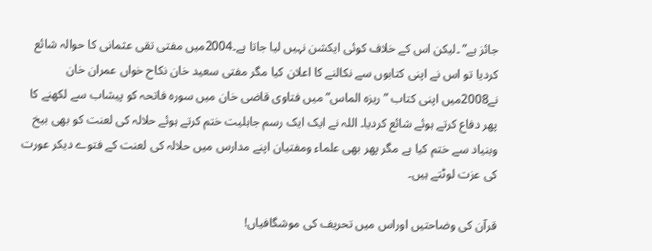جائز ہے” ۔لیکن اس کے خلاف کوئی ایکشن نہیں لیا جاتا ہے۔2004میں مفتی تقی عثمانی کا حوالہ شائع کردیا تو اس نے اپنی کتابوں سے نکالنے کا اعلان کیا مگر مفتی سعید خان نکاح خواں عمران خان نے2008میں اپنی کتاب ” ریزہ الماس” میں فتاوی قاضی خان میں سورہ فاتحہ کو پیشاب سے لکھنے کا پھر دفاع کرتے ہوئے شائع کردیا۔ اللہ نے ایک ایک رسم جاہلیت ختم کرتے ہوئے حلالہ کی لعنت کو بھی بیخ وبنیاد سے ختم کیا ہے مگر پھر بھی علماء ومفتیان اپنے مدارس میں حلالہ کی لعنت کے فتوے دیکر عورت کی عزت لوٹتے ہیں۔

قرآن کی وضاحتیں اوراس میں تحریف کی موشگافیاں!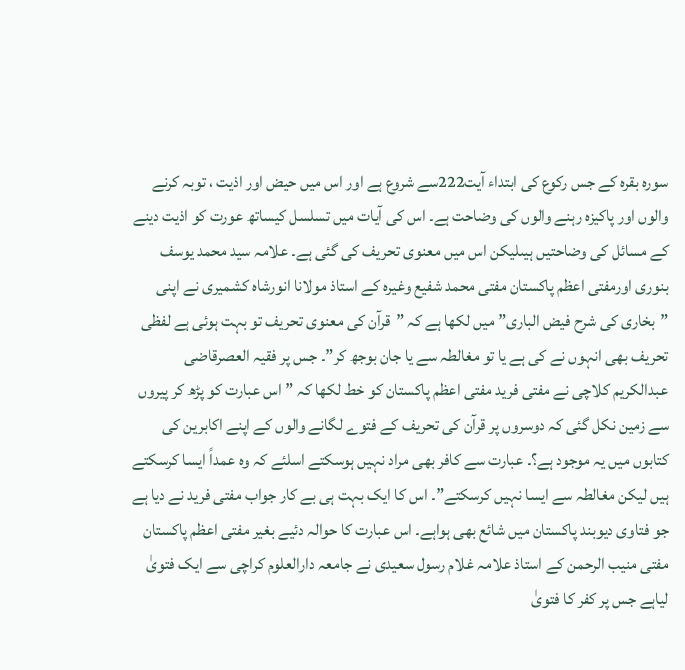سورہ بقرہ کے جس رکوع کی ابتداء آیت222سے شروع ہے اور اس میں حیض اور اذیت ، توبہ کرنے والوں اور پاکیزہ رہنے والوں کی وضاحت ہے۔ اس کی آیات میں تسلسل کیساتھ عورت کو اذیت دینے کے مسائل کی وضاحتیں ہیںلیکن اس میں معنوی تحریف کی گئی ہے۔ علامہ سید محمد یوسف بنوری اورمفتی اعظم پاکستان مفتی محمد شفیع وغیرہ کے استاذ مولانا انورشاہ کشمیری نے اپنی ”بخاری کی شرح فیض الباری” میں لکھا ہے کہ ”قرآن کی معنوی تحریف تو بہت ہوئی ہے لفظی تحریف بھی انہوں نے کی ہے یا تو مغالطہ سے یا جان بوجھ کر”۔ جس پر فقیہ العصرقاضی عبدالکریم کلاچی نے مفتی فرید مفتی اعظم پاکستان کو خط لکھا کہ ” اس عبارت کو پڑھ کر پیروں سے زمین نکل گئی کہ دوسروں پر قرآن کی تحریف کے فتوے لگانے والوں کے اپنے اکابرین کی کتابوں میں یہ موجود ہے؟۔ عبارت سے کافر بھی مراد نہیں ہوسکتے اسلئے کہ وہ عمداً ایسا کرسکتے ہیں لیکن مغالطہ سے ایسا نہیں کرسکتے”۔ اس کا ایک بہت ہی بے کار جواب مفتی فرید نے دیا ہے جو فتاوی دیوبند پاکستان میں شائع بھی ہواہے۔ اس عبارت کا حوالہ دئیے بغیر مفتی اعظم پاکستان مفتی منیب الرحمن کے استاذ علامہ غلام رسول سعیدی نے جامعہ دارالعلوم کراچی سے ایک فتویٰ لیاہے جس پر کفر کا فتویٰ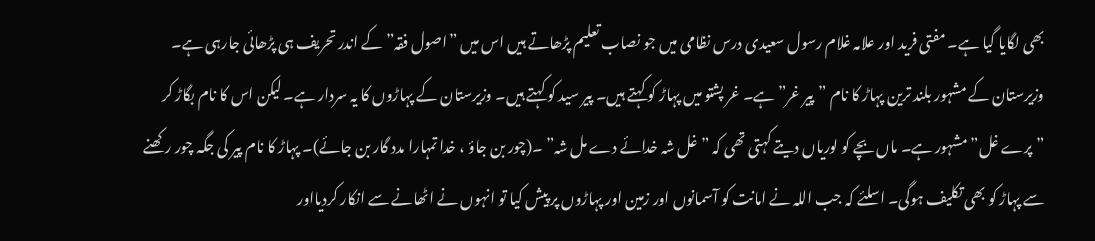بھی لگایا گیا ہے۔ مفتی فرید اور علامہ غلام رسول سعیدی درس نظامی میں جو نصاب تعلیم پڑھاتے ہیں اس میں ”اصول فقہ”کے اندر تحریف ہی پڑھائی جارہی ہے۔
وزیرستان کے مشہور بلند ترین پہاڑ کا نام ”پیر غر” ہے۔ غر پشتو میں پہاڑ کو کہتے ہیں۔ پیر سید کو کہتے ہیں۔ وزیرستان کے پہاڑوں کا یہ سردار ہے۔ لیکن اس کا نام بگاڑ کر ”پرے غل” مشہور ہے۔ ماں بچے کو لوریاں دیتے کہتی تھی کہ ”غل شہ خدائے دے مل شہ” ۔(چور بن جاؤ ، خدا تمہارا مدد گار بن جائے)۔ پہاڑ کا نام پیر کی جگہ چور رکھنے سے پہاڑ کو بھی تکلیف ہوگی۔ اسلئے کہ جب اللہ نے امانت کو آسمانوں اور زمین اور پہاڑوں پر پیش کیا تو انہوں نے اٹھانے سے انکار کردیااور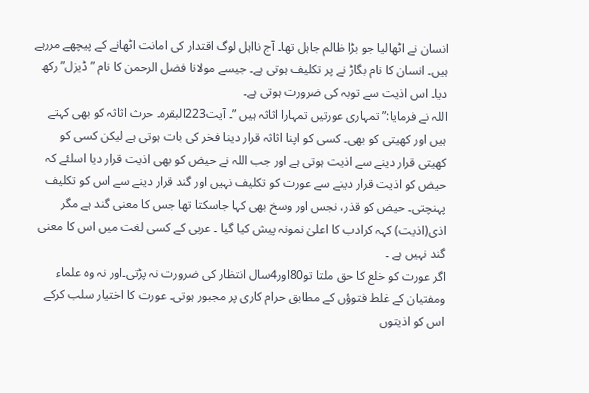انسان نے اٹھالیا جو بڑا ظالم جاہل تھا۔ آج نااہل لوگ اقتدار کی امانت اٹھانے کے پیچھے مررہے ہیں۔ انسان کا نام بگاڑ نے پر تکلیف ہوتی ہے۔ جیسے مولانا فضل الرحمن کا نام ”ڈیزل” رکھ دیا۔ اس اذیت سے توبہ کی ضرورت ہوتی ہے۔
اللہ نے فرمایا:” تمہاری عورتیں تمہارا اثاثہ ہیں ”۔ آیت223البقرہ۔ حرث اثاثہ کو بھی کہتے ہیں اور کھیتی کو بھی۔ کسی کو اپنا اثاثہ قرار دینا فخر کی بات ہوتی ہے لیکن کسی کو کھیتی قرار دینے سے اذیت ہوتی ہے اور جب اللہ نے حیض کو بھی اذیت قرار دیا اسلئے کہ حیض کو اذیت قرار دینے سے عورت کو تکلیف نہیں اور گند قرار دینے سے اس کو تکلیف پہنچتی۔ حیض کو قذر، نجس اور وسخ بھی کہا جاسکتا تھا جس کا معنی گند ہے مگر اذی(اذیت) کہہ کرادب کا اعلیٰ نمونہ پیش کیا گیا ۔ عربی کے کسی لغت میں اس کا معنی گند نہیں ہے ۔
اگر عورت کو خلع کا حق ملتا تو80اور4سال انتظار کی ضرورت نہ پڑتی۔اور نہ وہ علماء ومفتیان کے غلط فتوؤں کے مطابق حرام کاری پر مجبور ہوتی۔ عورت کا اختیار سلب کرکے اس کو اذیتوں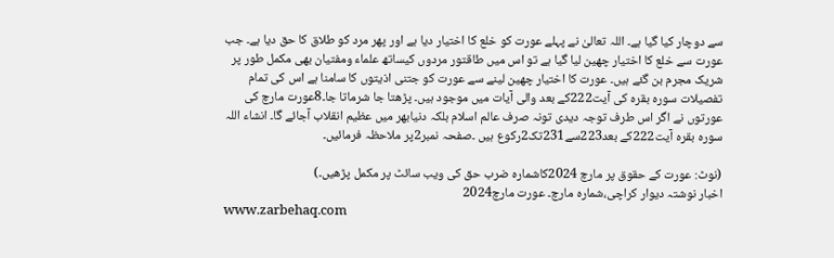سے دوچار کیا گیا ہے۔ اللہ تعالیٰ نے پہلے عورت کو خلع کا اختیار دیا ہے اور پھر مرد کو طلاق کا حق دیا ہے۔ جب عورت سے خلع کا اختیار چھین لیا گیا ہے تو اس میں طاقتور مردوں کیساتھ علماء ومفتیان بھی مکمل طور پر شریک مجرم بن گئے ہیں۔ عورت کا اختیار چھین لینے سے عورت کو جتنی اذیتوں کا سامنا ہے اس کی تمام تفصیلات سورہ بقرہ کی آیت222کے بعد والی آیات میں موجود ہیں۔ پڑھتا جا شرماتا جا۔8عورت مارچ کی عورتوں نے اگر اس طرف توجہ دیدی تونہ صرف عالم اسلام بلکہ دنیابھر میں عظیم انقلاب آجائے گا۔ انشاء اللہ
سورہ بقرہ آیت222کے بعد223سے231تک2رکوع ہیں ۔صفحہ نمبر2پر ملاحظہ فرمائیں۔

(نوٹ: عورت کے حقوق پر مارچ 2024کاشمارہ ضرب حق کی ویب سائٹ پر مکمل پڑھیں۔)
اخبار نوشتہ دیوار کراچی،شمارہ مارچ۔ عورت مارچ2024
www.zarbehaq.com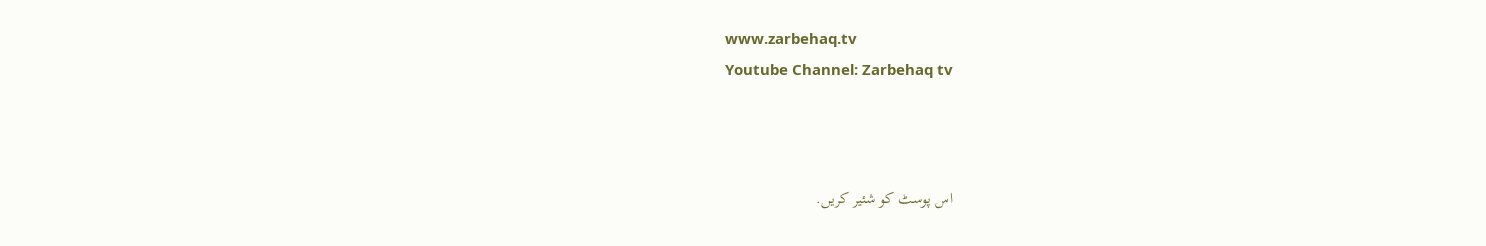www.zarbehaq.tv
Youtube Channel: Zarbehaq tv



اس پوسٹ کو شئیر کریں.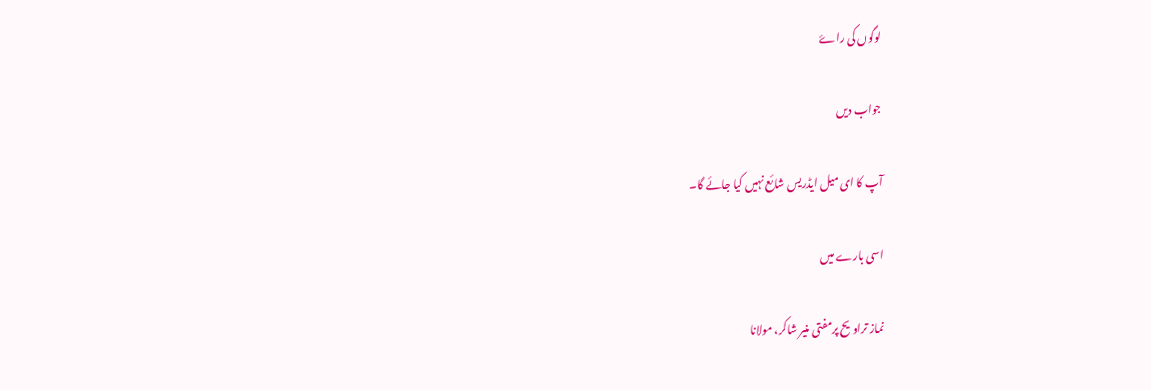لوگوں کی راۓ

جواب دیں

آپ کا ای میل ایڈریس شائع نہیں کیا جائے گا۔

اسی بارے میں

نماز تراویح پرمفتی منیر شاکر، مولانا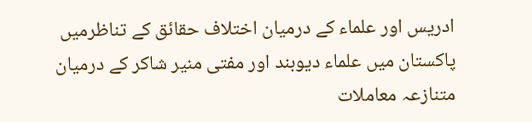ادریس اور علماء کے درمیان اختلاف حقائق کے تناظرمیں
پاکستان میں علماء دیوبند اور مفتی منیر شاکر کے درمیان متنازعہ معاملات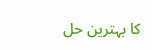کا بہترین حل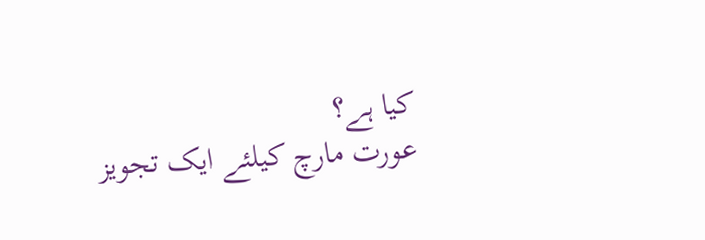کیا ہے؟
عورت مارچ کیلئے ایک تجویز